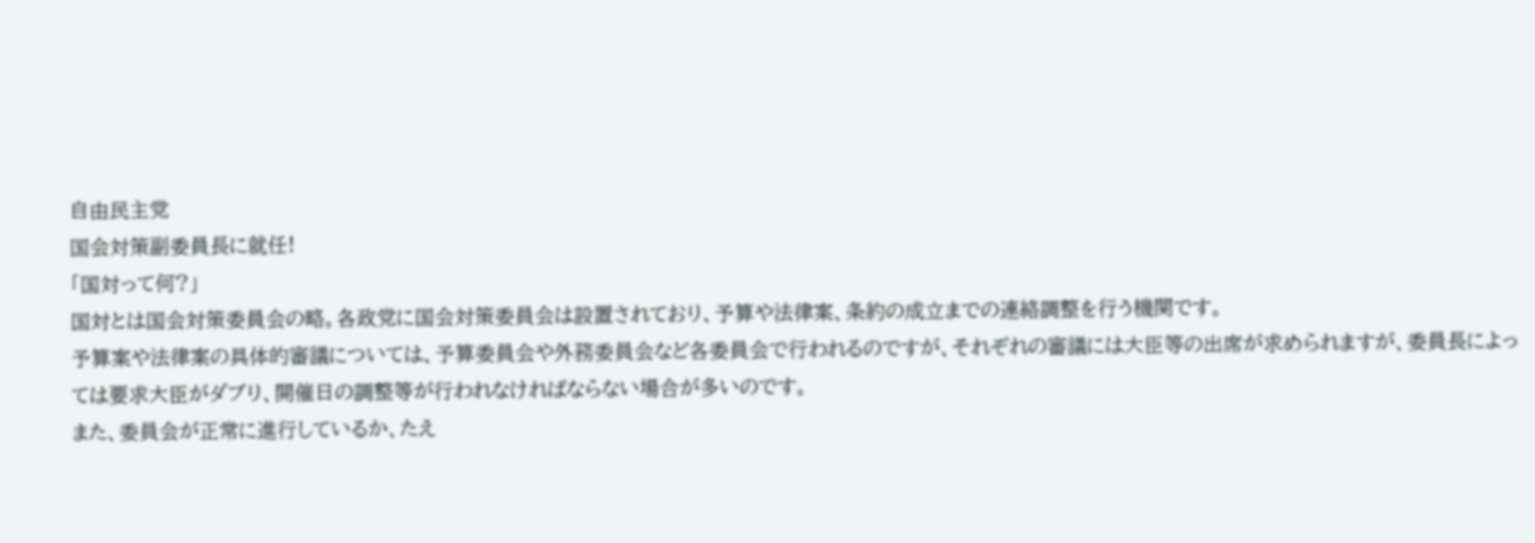自由民主党
国会対策副委員長に就任!
「国対って何?」
国対とは国会対策委員会の略。各政党に国会対策委員会は設置されており、予算や法律案、条約の成立までの連絡調整を行う機関です。
予算案や法律案の具体的審議については、予算委員会や外務委員会など各委員会で行われるのですが、それぞれの審議には大臣等の出席が求められますが、委員長によっては要求大臣がダブり、開催日の調整等が行われなければならない場合が多いのです。
また、委員会が正常に進行しているか、たえ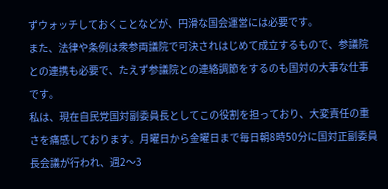ずウォッチしておくことなどが、円滑な国会運営には必要です。
また、法律や条例は衆参両議院で可決されはじめて成立するもので、参議院との連携も必要で、たえず参議院との連絡調節をするのも国対の大事な仕事です。
私は、現在自民党国対副委員長としてこの役割を担っており、大変責任の重さを痛感しております。月曜日から金曜日まで毎日朝8時50分に国対正副委員長会議が行われ、週2〜3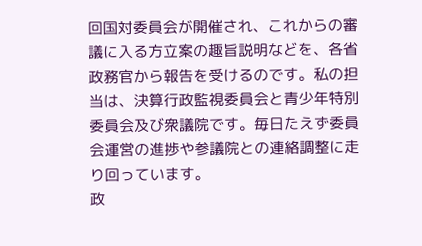回国対委員会が開催され、これからの審議に入る方立案の趣旨説明などを、各省政務官から報告を受けるのです。私の担当は、決算行政監視委員会と青少年特別委員会及び衆議院です。毎日たえず委員会運営の進捗や参議院との連絡調整に走り回っています。
政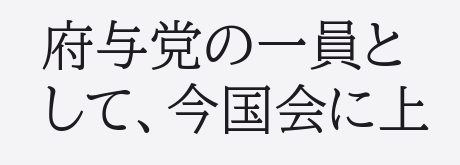府与党の一員として、今国会に上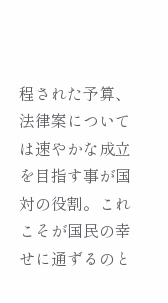程された予算、法律案については速やかな成立を目指す事が国対の役割。これこそが国民の幸せに通ずるのと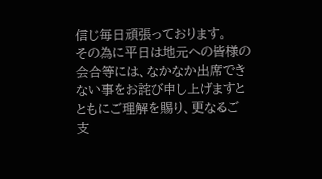信じ毎日頑張っております。
その為に平日は地元への皆様の会合等には、なかなか出席できない事をお詫び申し上げますとともにご理解を賜り、更なるご支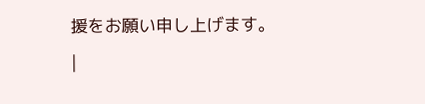援をお願い申し上げます。
|